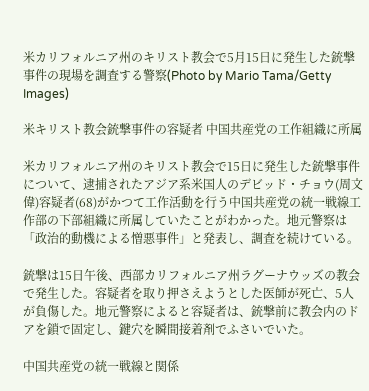米カリフォルニア州のキリスト教会で5月15日に発生した銃撃事件の現場を調査する警察(Photo by Mario Tama/Getty Images)

米キリスト教会銃撃事件の容疑者 中国共産党の工作組織に所属

米カリフォルニア州のキリスト教会で15日に発生した銃撃事件について、逮捕されたアジア系米国人のデビッド・チョウ(周文偉)容疑者(68)がかつて工作活動を行う中国共産党の統一戦線工作部の下部組織に所属していたことがわかった。地元警察は「政治的動機による憎悪事件」と発表し、調査を続けている。

銃撃は15日午後、西部カリフォルニア州ラグーナウッズの教会で発生した。容疑者を取り押さえようとした医師が死亡、5人が負傷した。地元警察によると容疑者は、銃撃前に教会内のドアを鎖で固定し、鍵穴を瞬間接着剤でふさいでいた。

中国共産党の統一戦線と関係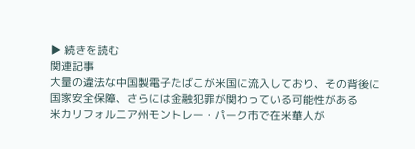▶ 続きを読む
関連記事
大量の違法な中国製電子たばこが米国に流入しており、その背後に国家安全保障、さらには金融犯罪が関わっている可能性がある
米カリフォルニア州モントレー・パーク市で在米華人が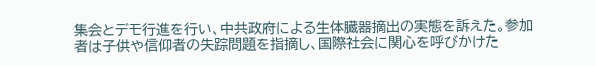集会とデモ行進を行い、中共政府による生体臓器摘出の実態を訴えた。参加者は子供や信仰者の失踪問題を指摘し、国際社会に関心を呼びかけた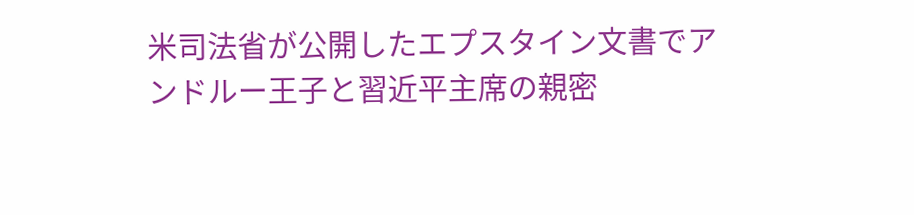米司法省が公開したエプスタイン文書でアンドルー王子と習近平主席の親密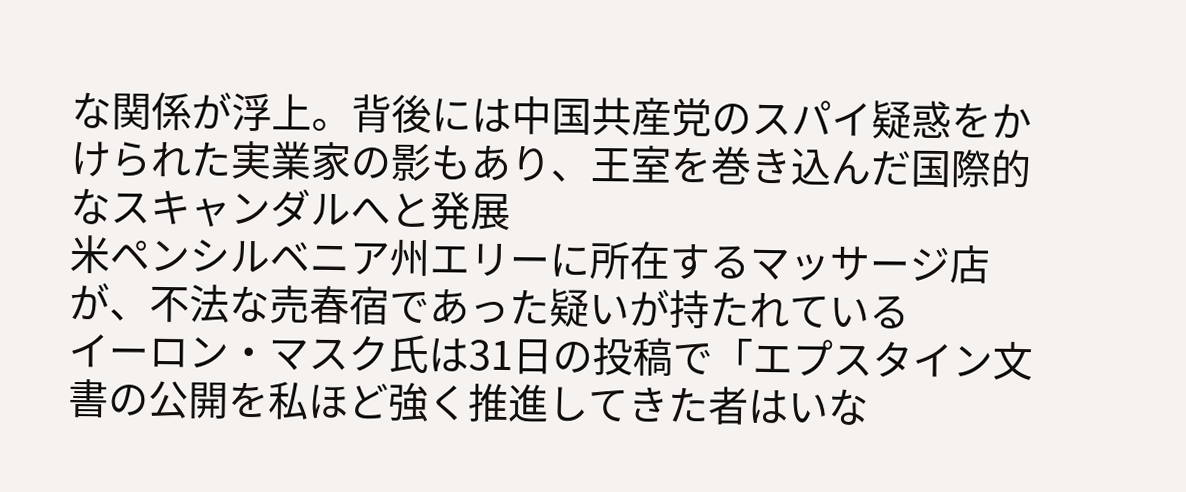な関係が浮上。背後には中国共産党のスパイ疑惑をかけられた実業家の影もあり、王室を巻き込んだ国際的なスキャンダルへと発展
米ペンシルベニア州エリーに所在するマッサージ店が、不法な売春宿であった疑いが持たれている
イーロン・マスク氏は31日の投稿で「エプスタイン文書の公開を私ほど強く推進してきた者はいな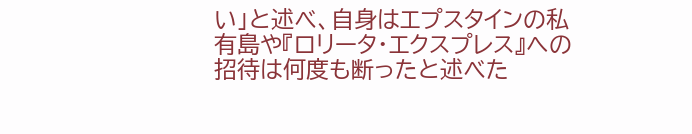い」と述べ、自身はエプスタインの私有島や『ロリータ・エクスプレス』への招待は何度も断ったと述べた